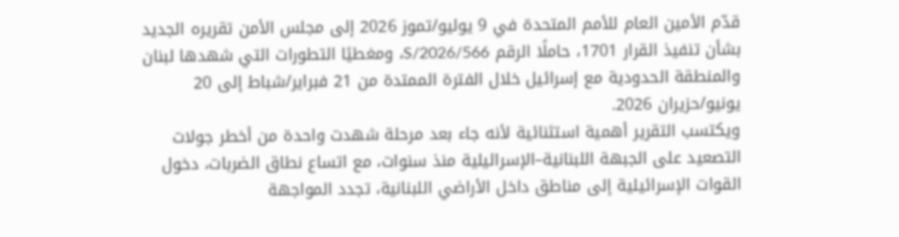قدّم الأمين العام للأمم المتحدة في 9 يوليو/تموز 2026 إلى مجلس الأمن تقريره الجديد بشأن تنفيذ القرار 1701، حاملًا الرقم S/2026/566، ومغطيًا التطورات التي شهدها لبنان والمنطقة الحدودية مع إسرائيل خلال الفترة الممتدة من 21 فبراير/شباط إلى 20 يونيو/حزيران 2026.
ويكتسب التقرير أهمية استثنائية لأنه جاء بعد مرحلة شهدت واحدة من أخطر جولات التصعيد على الجبهة اللبنانية–الإسرائيلية منذ سنوات، مع اتساع نطاق الضربات، دخول القوات الإسرائيلية إلى مناطق داخل الأراضي اللبنانية، تجدد المواجهة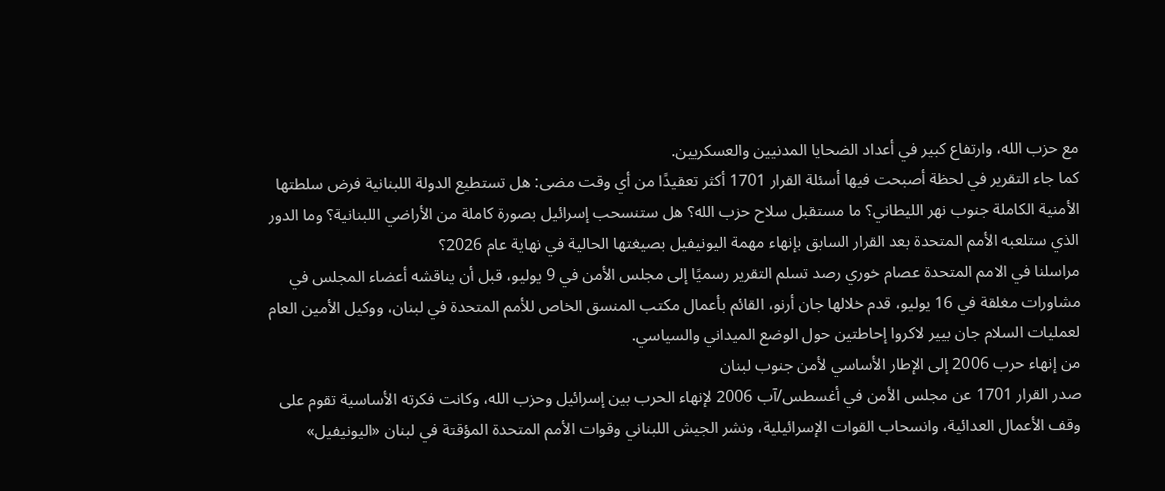مع حزب الله، وارتفاع كبير في أعداد الضحايا المدنيين والعسكريين.
كما جاء التقرير في لحظة أصبحت فيها أسئلة القرار 1701 أكثر تعقيدًا من أي وقت مضى: هل تستطيع الدولة اللبنانية فرض سلطتها الأمنية الكاملة جنوب نهر الليطاني؟ ما مستقبل سلاح حزب الله؟ هل ستنسحب إسرائيل بصورة كاملة من الأراضي اللبنانية؟ وما الدور الذي ستلعبه الأمم المتحدة بعد القرار السابق بإنهاء مهمة اليونيفيل بصيغتها الحالية في نهاية عام 2026؟
مراسلنا في الامم المتحدة عصام خوري رصد تسلم التقرير رسميًا إلى مجلس الأمن في 9 يوليو، قبل أن يناقشه أعضاء المجلس في مشاورات مغلقة في 16 يوليو، قدم خلالها جان أرنو، القائم بأعمال مكتب المنسق الخاص للأمم المتحدة في لبنان، ووكيل الأمين العام لعمليات السلام جان بيير لاكروا إحاطتين حول الوضع الميداني والسياسي.
من إنهاء حرب 2006 إلى الإطار الأساسي لأمن جنوب لبنان
صدر القرار 1701 عن مجلس الأمن في أغسطس/آب 2006 لإنهاء الحرب بين إسرائيل وحزب الله، وكانت فكرته الأساسية تقوم على وقف الأعمال العدائية، وانسحاب القوات الإسرائيلية، ونشر الجيش اللبناني وقوات الأمم المتحدة المؤقتة في لبنان «اليونيفيل»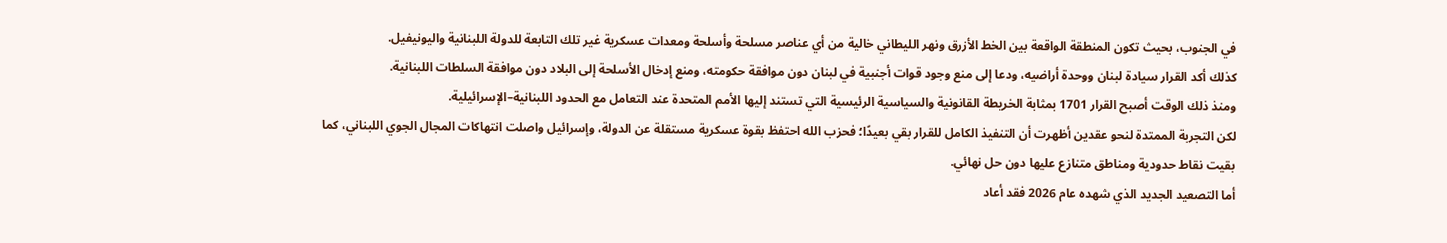في الجنوب، بحيث تكون المنطقة الواقعة بين الخط الأزرق ونهر الليطاني خالية من أي عناصر مسلحة وأسلحة ومعدات عسكرية غير تلك التابعة للدولة اللبنانية واليونيفيل.
كذلك أكد القرار سيادة لبنان ووحدة أراضيه، ودعا إلى منع وجود قوات أجنبية في لبنان دون موافقة حكومته، ومنع إدخال الأسلحة إلى البلاد دون موافقة السلطات اللبنانية.
ومنذ ذلك الوقت أصبح القرار 1701 بمثابة الخريطة القانونية والسياسية الرئيسية التي تستند إليها الأمم المتحدة عند التعامل مع الحدود اللبنانية–الإسرائيلية.
لكن التجربة الممتدة لنحو عقدين أظهرت أن التنفيذ الكامل للقرار بقي بعيدًا؛ فحزب الله احتفظ بقوة عسكرية مستقلة عن الدولة، وإسرائيل واصلت انتهاكات المجال الجوي اللبناني، كما بقيت نقاط حدودية ومناطق متنازع عليها دون حل نهائي.
أما التصعيد الجديد الذي شهده عام 2026 فقد أعاد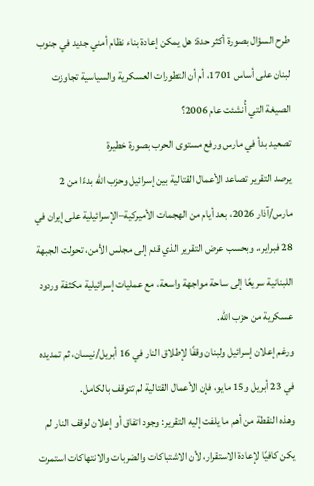طرح السؤال بصورة أكثر حدة: هل يمكن إعادة بناء نظام أمني جديد في جنوب لبنان على أساس 1701، أم أن التطورات العسكرية والسياسية تجاوزت الصيغة التي أُنشئت عام 2006؟
تصعيد بدأ في مارس ورفع مستوى الحرب بصورة خطيرة
يرصد التقرير تصاعد الأعمال القتالية بين إسرائيل وحزب الله بدءًا من 2 مارس/آذار 2026، بعد أيام من الهجمات الأميركية–الإسرائيلية على إيران في 28 فبراير،. وبحسب عرض التقرير الذي قدم إلى مجلس الأمن، تحولت الجبهة اللبنانية سريعًا إلى ساحة مواجهة واسعة، مع عمليات إسرائيلية مكثفة وردود عسكرية من حزب الله.
ورغم إعلان إسرائيل ولبنان وقفًا لإطلاق النار في 16 أبريل/نيسان، ثم تمديده في 23 أبريل و15 مايو، فإن الأعمال القتالية لم تتوقف بالكامل.
وهذه النقطة من أهم ما يلفت إليه التقرير: وجود اتفاق أو إعلان لوقف النار لم يكن كافيًا لإعادة الاستقرار، لأن الاشتباكات والضربات والانتهاكات استمرت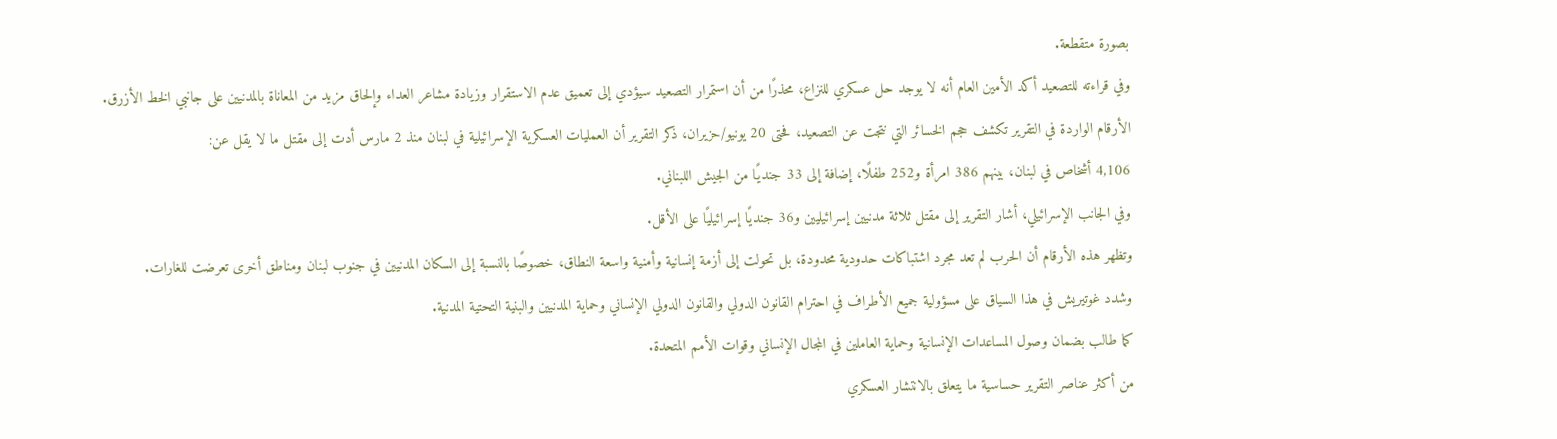بصورة متقطعة.
وفي قراءته للتصعيد أكد الأمين العام أنه لا يوجد حل عسكري للنزاع، محذرًا من أن استمرار التصعيد سيؤدي إلى تعميق عدم الاستقرار وزيادة مشاعر العداء وإلحاق مزيد من المعاناة بالمدنيين على جانبي الخط الأزرق.
الأرقام الواردة في التقرير تكشف حجم الخسائر التي نتجت عن التصعيد، فحتى 20 يونيو/حزيران، ذكر التقرير أن العمليات العسكرية الإسرائيلية في لبنان منذ 2 مارس أدت إلى مقتل ما لا يقل عن:
4,106 أشخاص في لبنان، بينهم 386 امرأة و252 طفلًا، إضافة إلى 33 جنديًا من الجيش اللبناني.
وفي الجانب الإسرائيلي، أشار التقرير إلى مقتل ثلاثة مدنيين إسرائيليين و36 جنديًا إسرائيليًا على الأقل.
وتظهر هذه الأرقام أن الحرب لم تعد مجرد اشتباكات حدودية محدودة، بل تحولت إلى أزمة إنسانية وأمنية واسعة النطاق، خصوصًا بالنسبة إلى السكان المدنيين في جنوب لبنان ومناطق أخرى تعرضت للغارات.
وشدد غوتيريش في هذا السياق على مسؤولية جميع الأطراف في احترام القانون الدولي والقانون الدولي الإنساني وحماية المدنيين والبنية التحتية المدنية.
كما طالب بضمان وصول المساعدات الإنسانية وحماية العاملين في المجال الإنساني وقوات الأمم المتحدة.
من أكثر عناصر التقرير حساسية ما يتعلق بالانتشار العسكري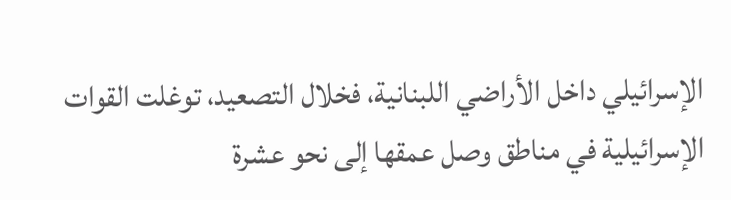الإسرائيلي داخل الأراضي اللبنانية، فخلال التصعيد، توغلت القوات الإسرائيلية في مناطق وصل عمقها إلى نحو عشرة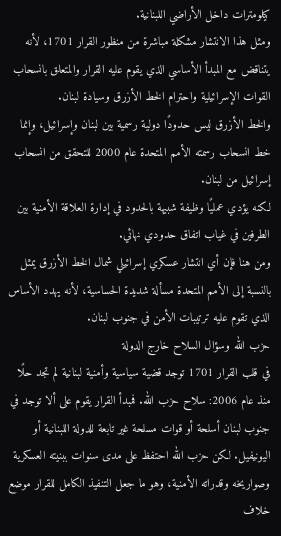كيلومترات داخل الأراضي اللبنانية.
ومثل هذا الانتشار مشكلة مباشرة من منظور القرار 1701، لأنه يتناقض مع المبدأ الأساسي الذي يقوم عليه القرار والمتعلق بانسحاب القوات الإسرائيلية واحترام الخط الأزرق وسيادة لبنان.
والخط الأزرق ليس حدودًا دولية رسمية بين لبنان وإسرائيل، وإنما خط انسحاب رسمته الأمم المتحدة عام 2000 للتحقق من انسحاب إسرائيل من لبنان.
لكنه يؤدي عمليًا وظيفة شبيهة بالحدود في إدارة العلاقة الأمنية بين الطرفين في غياب اتفاق حدودي نهائي.
ومن هنا فإن أي انتشار عسكري إسرائيلي شمال الخط الأزرق يمثل بالنسبة إلى الأمم المتحدة مسألة شديدة الحساسية، لأنه يهدد الأساس الذي تقوم عليه ترتيبات الأمن في جنوب لبنان.
حزب الله وسؤال السلاح خارج الدولة
في قلب القرار 1701 توجد قضية سياسية وأمنية لبنانية لم تجد حلًا منذ عام 2006: سلاح حزب الله. فمبدأ القرار يقوم على ألا توجد في جنوب لبنان أسلحة أو قوات مسلحة غير تابعة للدولة اللبنانية أو اليونيفيل. لكن حزب الله احتفظ على مدى سنوات ببنيته العسكرية وصواريخه وقدراته الأمنية، وهو ما جعل التنفيذ الكامل للقرار موضع خلاف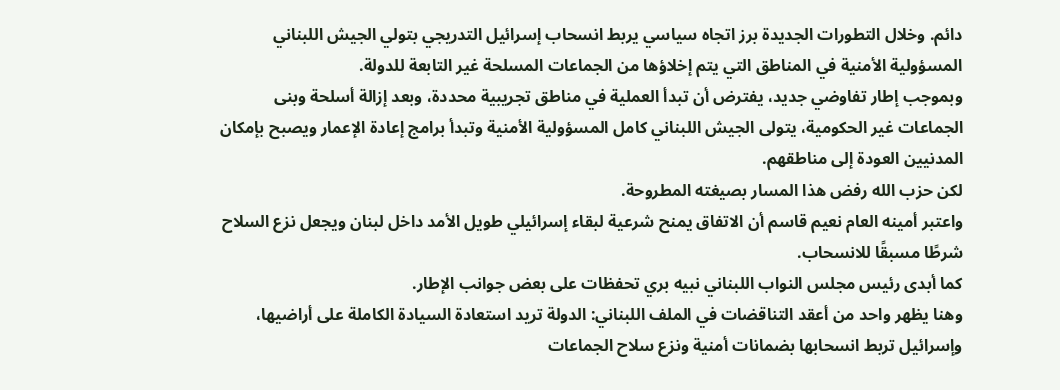دائم. وخلال التطورات الجديدة برز اتجاه سياسي يربط انسحاب إسرائيل التدريجي بتولي الجيش اللبناني المسؤولية الأمنية في المناطق التي يتم إخلاؤها من الجماعات المسلحة غير التابعة للدولة.
وبموجب إطار تفاوضي جديد، يفترض أن تبدأ العملية في مناطق تجريبية محددة، وبعد إزالة أسلحة وبنى الجماعات غير الحكومية، يتولى الجيش اللبناني كامل المسؤولية الأمنية وتبدأ برامج إعادة الإعمار ويصبح بإمكان المدنيين العودة إلى مناطقهم.
لكن حزب الله رفض هذا المسار بصيغته المطروحة.
واعتبر أمينه العام نعيم قاسم أن الاتفاق يمنح شرعية لبقاء إسرائيلي طويل الأمد داخل لبنان ويجعل نزع السلاح شرطًا مسبقًا للانسحاب.
كما أبدى رئيس مجلس النواب اللبناني نبيه بري تحفظات على بعض جوانب الإطار.
وهنا يظهر واحد من أعقد التناقضات في الملف اللبناني: الدولة تريد استعادة السيادة الكاملة على أراضيها، وإسرائيل تربط انسحابها بضمانات أمنية ونزع سلاح الجماعات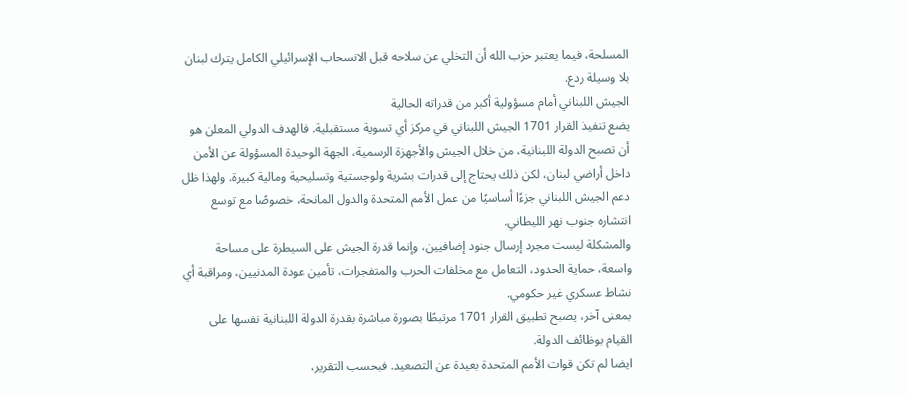المسلحة، فيما يعتبر حزب الله أن التخلي عن سلاحه قبل الانسحاب الإسرائيلي الكامل يترك لبنان بلا وسيلة ردع.
الجيش اللبناني أمام مسؤولية أكبر من قدراته الحالية
يضع تنفيذ القرار 1701 الجيش اللبناني في مركز أي تسوية مستقبلية. فالهدف الدولي المعلن هو أن تصبح الدولة اللبنانية، من خلال الجيش والأجهزة الرسمية، الجهة الوحيدة المسؤولة عن الأمن داخل أراضي لبنان، لكن ذلك يحتاج إلى قدرات بشرية ولوجستية وتسليحية ومالية كبيرة. ولهذا ظل دعم الجيش اللبناني جزءًا أساسيًا من عمل الأمم المتحدة والدول المانحة، خصوصًا مع توسع انتشاره جنوب نهر الليطاني.
والمشكلة ليست مجرد إرسال جنود إضافيين، وإنما قدرة الجيش على السيطرة على مساحة واسعة، حماية الحدود، التعامل مع مخلفات الحرب والمتفجرات، تأمين عودة المدنيين، ومراقبة أي نشاط عسكري غير حكومي.
بمعنى آخر، يصبح تطبيق القرار 1701 مرتبطًا بصورة مباشرة بقدرة الدولة اللبنانية نفسها على القيام بوظائف الدولة.
ايضا لم تكن قوات الأمم المتحدة بعيدة عن التصعيد. فبحسب التقرير،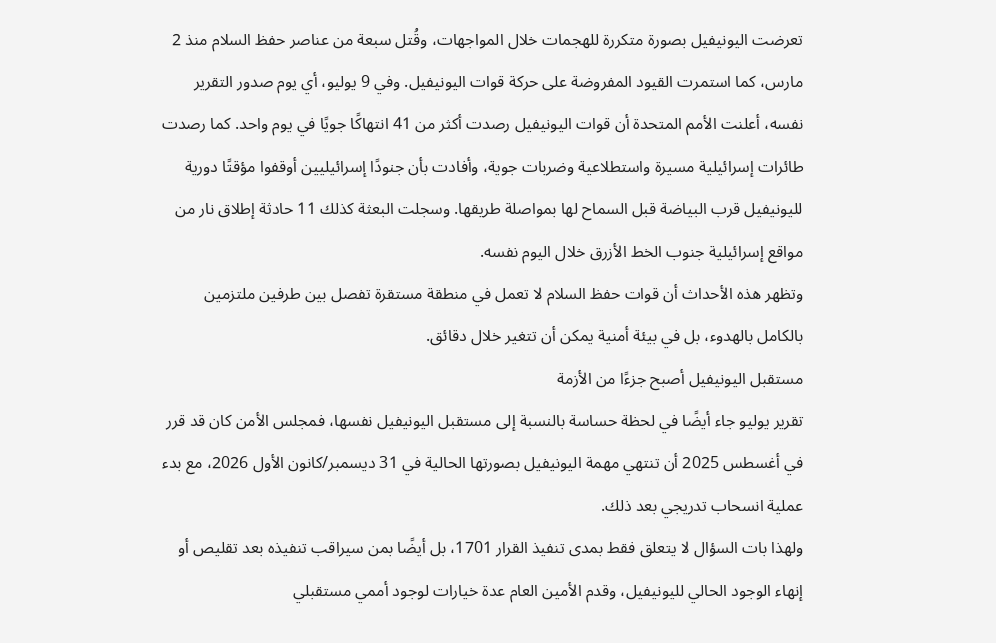تعرضت اليونيفيل بصورة متكررة للهجمات خلال المواجهات، وقُتل سبعة من عناصر حفظ السلام منذ 2 مارس، كما استمرت القيود المفروضة على حركة قوات اليونيفيل. وفي 9 يوليو، أي يوم صدور التقرير نفسه، أعلنت الأمم المتحدة أن قوات اليونيفيل رصدت أكثر من 41 انتهاكًا جويًا في يوم واحد. كما رصدت طائرات إسرائيلية مسيرة واستطلاعية وضربات جوية، وأفادت بأن جنودًا إسرائيليين أوقفوا مؤقتًا دورية لليونيفيل قرب البياضة قبل السماح لها بمواصلة طريقها. وسجلت البعثة كذلك 11 حادثة إطلاق نار من مواقع إسرائيلية جنوب الخط الأزرق خلال اليوم نفسه.
وتظهر هذه الأحداث أن قوات حفظ السلام لا تعمل في منطقة مستقرة تفصل بين طرفين ملتزمين بالكامل بالهدوء، بل في بيئة أمنية يمكن أن تتغير خلال دقائق.
مستقبل اليونيفيل أصبح جزءًا من الأزمة
تقرير يوليو جاء أيضًا في لحظة حساسة بالنسبة إلى مستقبل اليونيفيل نفسها، فمجلس الأمن كان قد قرر في أغسطس 2025 أن تنتهي مهمة اليونيفيل بصورتها الحالية في 31 ديسمبر/كانون الأول 2026، مع بدء عملية انسحاب تدريجي بعد ذلك.
ولهذا بات السؤال لا يتعلق فقط بمدى تنفيذ القرار 1701، بل أيضًا بمن سيراقب تنفيذه بعد تقليص أو إنهاء الوجود الحالي لليونيفيل، وقدم الأمين العام عدة خيارات لوجود أممي مستقبلي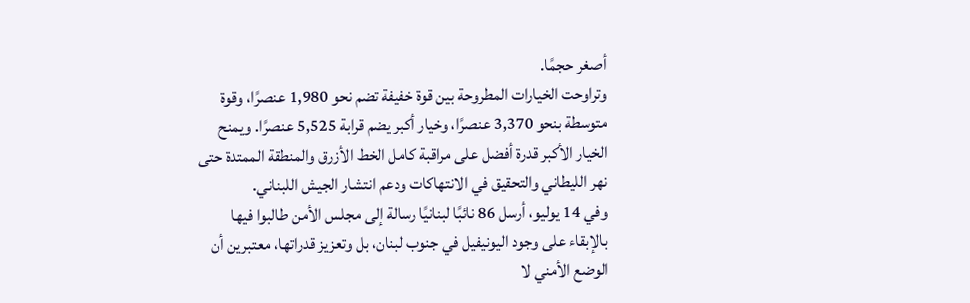أصغر حجمًا.
وتراوحت الخيارات المطروحة بين قوة خفيفة تضم نحو 1,980 عنصرًا، وقوة متوسطة بنحو 3,370 عنصرًا، وخيار أكبر يضم قرابة 5,525 عنصرًا. ويمنح الخيار الأكبر قدرة أفضل على مراقبة كامل الخط الأزرق والمنطقة الممتدة حتى نهر الليطاني والتحقيق في الانتهاكات ودعم انتشار الجيش اللبناني.
وفي 14 يوليو، أرسل 86 نائبًا لبنانيًا رسالة إلى مجلس الأمن طالبوا فيها بالإبقاء على وجود اليونيفيل في جنوب لبنان، بل وتعزيز قدراتها، معتبرين أن الوضع الأمني لا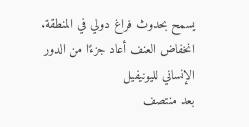يسمح بحدوث فراغ دولي في المنطقة.
انخفاض العنف أعاد جزءًا من الدور الإنساني لليونيفيل
بعد منتصف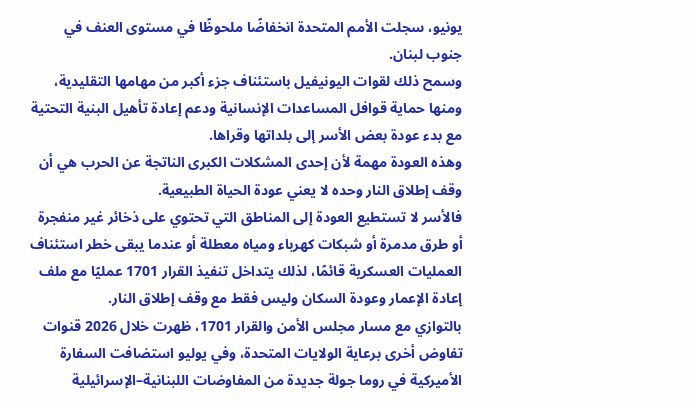يونيو، سجلت الأمم المتحدة انخفاضًا ملحوظًا في مستوى العنف في جنوب لبنان.
وسمح ذلك لقوات اليونيفيل باستئناف جزء أكبر من مهامها التقليدية، ومنها حماية قوافل المساعدات الإنسانية ودعم إعادة تأهيل البنية التحتية مع بدء عودة بعض الأسر إلى بلداتها وقراها.
وهذه العودة مهمة لأن إحدى المشكلات الكبرى الناتجة عن الحرب هي أن وقف إطلاق النار وحده لا يعني عودة الحياة الطبيعية.
فالأسر لا تستطيع العودة إلى المناطق التي تحتوي على ذخائر غير منفجرة أو طرق مدمرة أو شبكات كهرباء ومياه معطلة أو عندما يبقى خطر استئناف العمليات العسكرية قائمًا، لذلك يتداخل تنفيذ القرار 1701 عمليًا مع ملف إعادة الإعمار وعودة السكان وليس فقط مع وقف إطلاق النار.
بالتوازي مع مسار مجلس الأمن والقرار 1701، ظهرت خلال 2026 قنوات تفاوض أخرى برعاية الولايات المتحدة، وفي يوليو استضافت السفارة الأميركية في روما جولة جديدة من المفاوضات اللبنانية–الإسرائيلية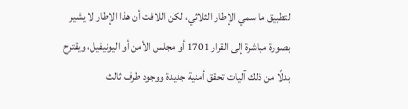لتطبيق ما سمي الإطار الثلاثي، لكن اللافت أن هذا الإطار لا يشير بصورة مباشرة إلى القرار 1701 أو مجلس الأمن أو اليونيفيل، ويقترح بدلًا من ذلك آليات تحقق أمنية جديدة ووجود طرف ثالث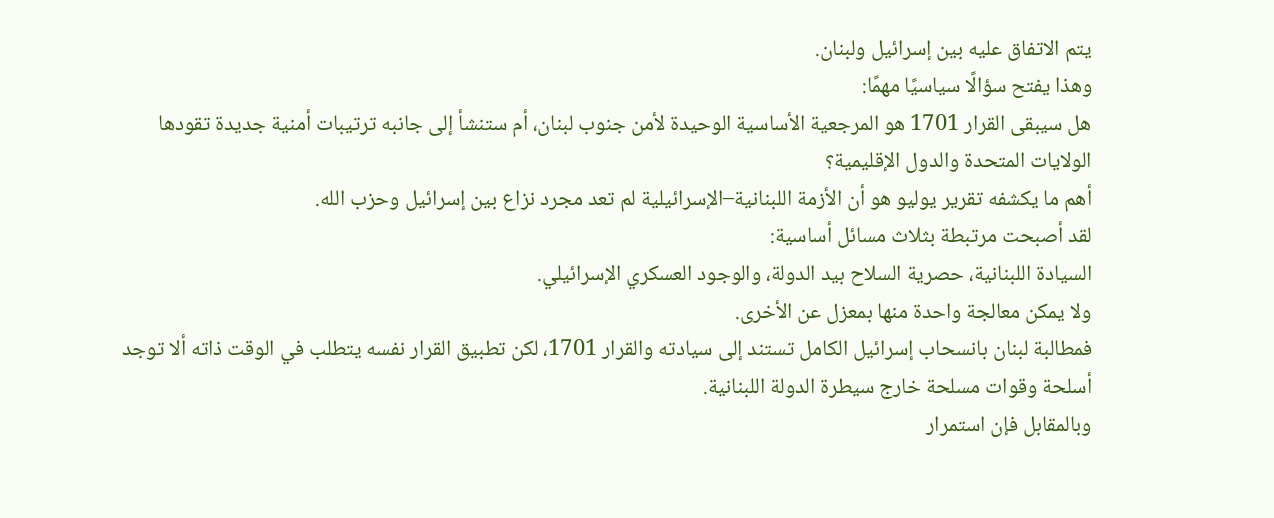يتم الاتفاق عليه بين إسرائيل ولبنان.
وهذا يفتح سؤالًا سياسيًا مهمًا:
هل سيبقى القرار 1701 هو المرجعية الأساسية الوحيدة لأمن جنوب لبنان، أم ستنشأ إلى جانبه ترتيبات أمنية جديدة تقودها الولايات المتحدة والدول الإقليمية؟
أهم ما يكشفه تقرير يوليو هو أن الأزمة اللبنانية–الإسرائيلية لم تعد مجرد نزاع بين إسرائيل وحزب الله.
لقد أصبحت مرتبطة بثلاث مسائل أساسية:
السيادة اللبنانية، حصرية السلاح بيد الدولة، والوجود العسكري الإسرائيلي.
ولا يمكن معالجة واحدة منها بمعزل عن الأخرى.
فمطالبة لبنان بانسحاب إسرائيل الكامل تستند إلى سيادته والقرار 1701، لكن تطبيق القرار نفسه يتطلب في الوقت ذاته ألا توجد أسلحة وقوات مسلحة خارج سيطرة الدولة اللبنانية.
وبالمقابل فإن استمرار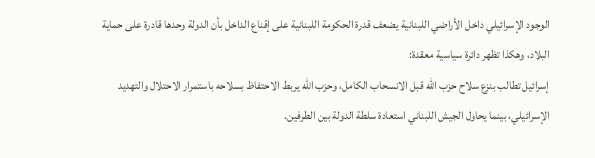الوجود الإسرائيلي داخل الأراضي اللبنانية يضعف قدرة الحكومة اللبنانية على إقناع الداخل بأن الدولة وحدها قادرة على حماية البلاد، وهكذا تظهر دائرة سياسية معقدة:
إسرائيل تطالب بنزع سلاح حزب الله قبل الانسحاب الكامل، وحزب الله يربط الاحتفاظ بسلاحه باستمرار الاحتلال والتهديد الإسرائيلي، بينما يحاول الجيش اللبناني استعادة سلطة الدولة بين الطرفين.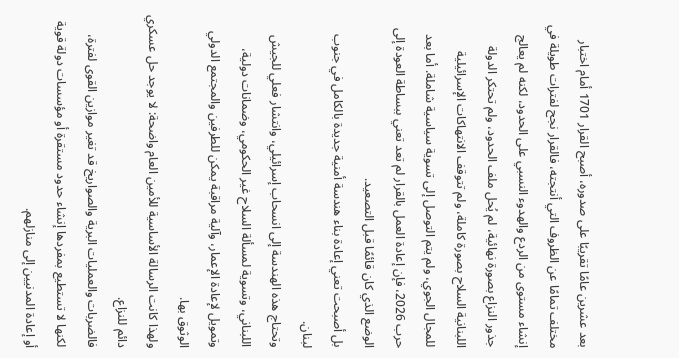بعد عشرين عامًا تقريبًا على صدوره، أصبح القرار 1701 أمام اختبار مختلف تمامًا عن الظروف التي أنتجته، فالقرار نجح لفترات طويلة في إنشاء مستوى من الردع والهدوء النسبي على الحدود، لكنه لم يعالج جذور النزاع بصورة نهائية، لم يُحل ملف الحدود، ولم تحتكر الدولة اللبنانية السلاح بصورة كاملة، ولم تتوقف الانتهاكات الإسرائيلية للمجال الجوي، ولم يتم التوصل إلى تسوية سياسية شاملة. أما بعد حرب 2026، فإن إعادة العمل بالقرار لم تعد تعني ببساطة العودة إلى الوضع الذي كان قائمًا قبل التصعيد.
بل أصبحت تعني إعادة بناء هندسة أمنية جديدة بالكامل في جنوب لبنان.
وتحتاج هذه الهندسة إلى انسحاب إسرائيلي، وانتشار فعلي للجيش اللبناني، وتسوية لمسألة السلاح غير الحكومي، وضمانات دولية، وتمويل لإعادة الإعمار، وآلية مراقبة يمكن للطرفين والمجتمع الدولي الوثوق بها.
ولهذا كانت الرسالة الأساسية للأمين العام واضحة: لا يوجد حل عسكري دائم للنزاع.
فالضربات والعمليات البرية والصواريخ قد تغير موازين القوى لفترة، لكنها لا تستطيع بمفردها إنشاء حدود مستقرة أو مؤسسات دولة قوية أو إعادة المدنيين إلى منازلهم.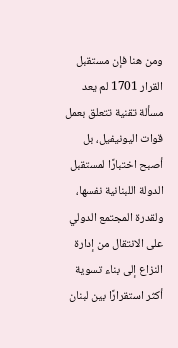ومن هنا فإن مستقبل القرار 1701 لم يعد مسألة تقنية تتعلق بعمل قوات اليونيفيل، بل أصبح اختبارًا لمستقبل الدولة اللبنانية نفسها، ولقدرة المجتمع الدولي على الانتقال من إدارة النزاع إلى بناء تسوية أكثر استقرارًا بين لبنان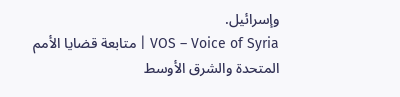وإسرائيل.
VOS – Voice of Syria | متابعة قضايا الأمم المتحدة والشرق الأوسط